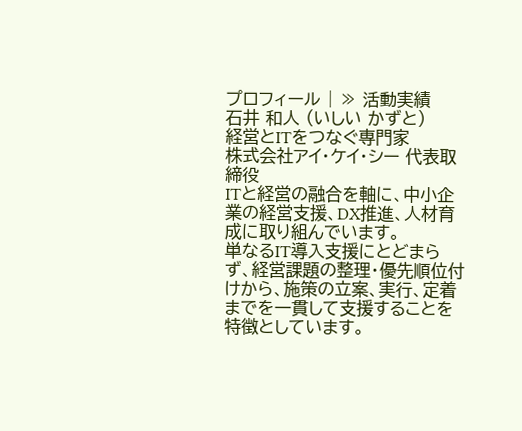プロフィール | ≫ 活動実績
石井 和人 (いしい かずと)
経営とITをつなぐ専門家
株式会社アイ・ケイ・シー 代表取締役
ITと経営の融合を軸に、中小企業の経営支援、DX推進、人材育成に取り組んでいます。
単なるIT導入支援にとどまらず、経営課題の整理・優先順位付けから、施策の立案、実行、定着までを一貫して支援することを特徴としています。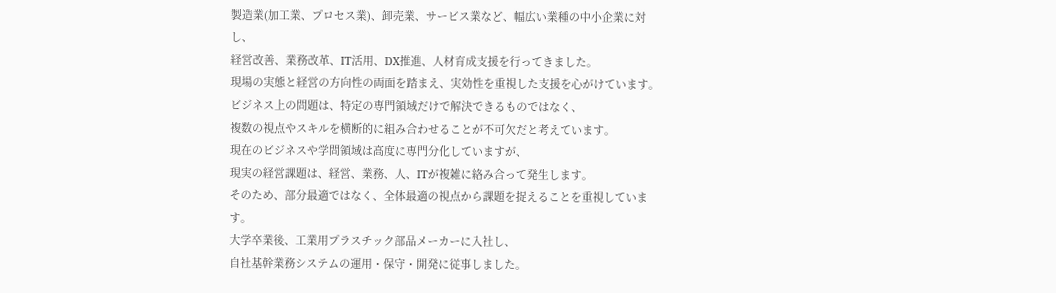製造業(加工業、プロセス業)、卸売業、サービス業など、幅広い業種の中小企業に対し、
経営改善、業務改革、IT活用、DX推進、人材育成支援を行ってきました。
現場の実態と経営の方向性の両面を踏まえ、実効性を重視した支援を心がけています。
ビジネス上の問題は、特定の専門領域だけで解決できるものではなく、
複数の視点やスキルを横断的に組み合わせることが不可欠だと考えています。
現在のビジネスや学問領域は高度に専門分化していますが、
現実の経営課題は、経営、業務、人、ITが複雑に絡み合って発生します。
そのため、部分最適ではなく、全体最適の視点から課題を捉えることを重視しています。
大学卒業後、工業用プラスチック部品メーカーに入社し、
自社基幹業務システムの運用・保守・開発に従事しました。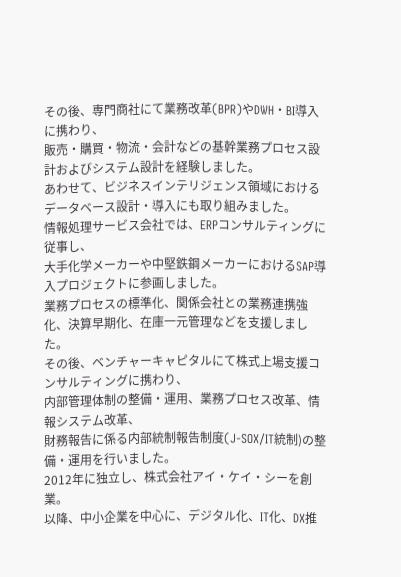その後、専門商社にて業務改革(BPR)やDWH・BI導入に携わり、
販売・購買・物流・会計などの基幹業務プロセス設計およびシステム設計を経験しました。
あわせて、ビジネスインテリジェンス領域におけるデータベース設計・導入にも取り組みました。
情報処理サービス会社では、ERPコンサルティングに従事し、
大手化学メーカーや中堅鉄鋼メーカーにおけるSAP導入プロジェクトに参画しました。
業務プロセスの標準化、関係会社との業務連携強化、決算早期化、在庫一元管理などを支援しました。
その後、ベンチャーキャピタルにて株式上場支援コンサルティングに携わり、
内部管理体制の整備・運用、業務プロセス改革、情報システム改革、
財務報告に係る内部統制報告制度(J-SOX/IT統制)の整備・運用を行いました。
2012年に独立し、株式会社アイ・ケイ・シーを創業。
以降、中小企業を中心に、デジタル化、IT化、DX推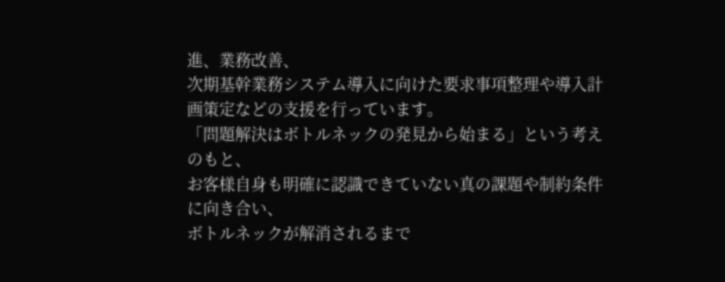進、業務改善、
次期基幹業務システム導入に向けた要求事項整理や導入計画策定などの支援を行っています。
「問題解決はボトルネックの発見から始まる」という考えのもと、
お客様自身も明確に認識できていない真の課題や制約条件に向き合い、
ボトルネックが解消されるまで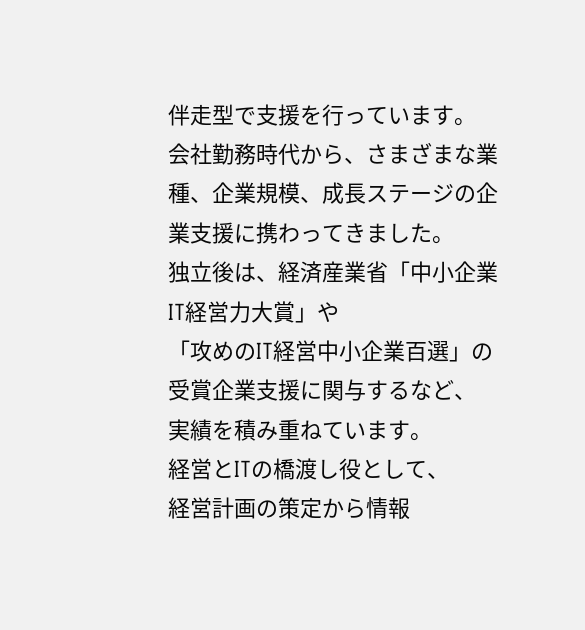伴走型で支援を行っています。
会社勤務時代から、さまざまな業種、企業規模、成長ステージの企業支援に携わってきました。
独立後は、経済産業省「中小企業IT経営力大賞」や
「攻めのIT経営中小企業百選」の受賞企業支援に関与するなど、
実績を積み重ねています。
経営とITの橋渡し役として、
経営計画の策定から情報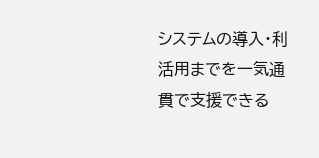システムの導入・利活用までを一気通貫で支援できる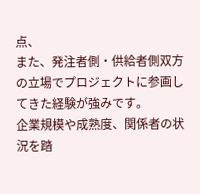点、
また、発注者側・供給者側双方の立場でプロジェクトに参画してきた経験が強みです。
企業規模や成熟度、関係者の状況を踏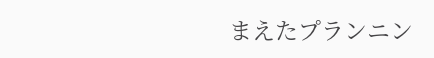まえたプランニン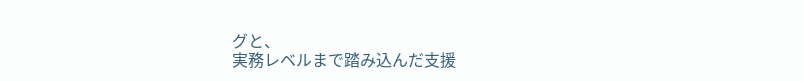グと、
実務レベルまで踏み込んだ支援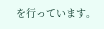を行っています。